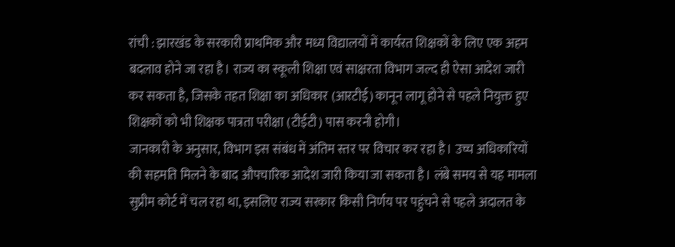रांची : झारखंड के सरकारी प्राथमिक और मध्य विद्यालयों में कार्यरत शिक्षकों के लिए एक अहम बदलाव होने जा रहा है। राज्य का स्कूली शिक्षा एवं साक्षरता विभाग जल्द ही ऐसा आदेश जारी कर सकता है, जिसके तहत शिक्षा का अधिकार (आरटीई) कानून लागू होने से पहले नियुक्त हुए शिक्षकों को भी शिक्षक पात्रता परीक्षा (टीईटी) पास करनी होगी।
जानकारी के अनुसार, विभाग इस संबंध में अंतिम स्तर पर विचार कर रहा है। उच्च अधिकारियों की सहमति मिलने के बाद औपचारिक आदेश जारी किया जा सकता है। लंबे समय से यह मामला सुप्रीम कोर्ट में चल रहा था, इसलिए राज्य सरकार किसी निर्णय पर पहुंचने से पहले अदालत के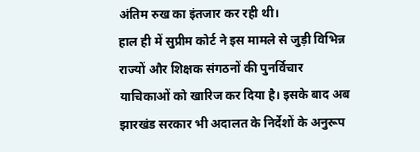अंतिम रुख का इंतजार कर रही थी।
हाल ही में सुप्रीम कोर्ट ने इस मामले से जुड़ी विभिन्न राज्यों और शिक्षक संगठनों की पुनर्विचार याचिकाओं को खारिज कर दिया है। इसके बाद अब झारखंड सरकार भी अदालत के निर्देशों के अनुरूप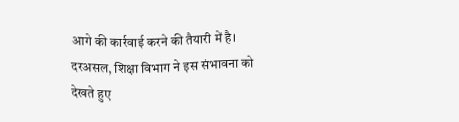आगे की कार्रवाई करने की तैयारी में है।
दरअसल, शिक्षा विभाग ने इस संभावना को देखते हुए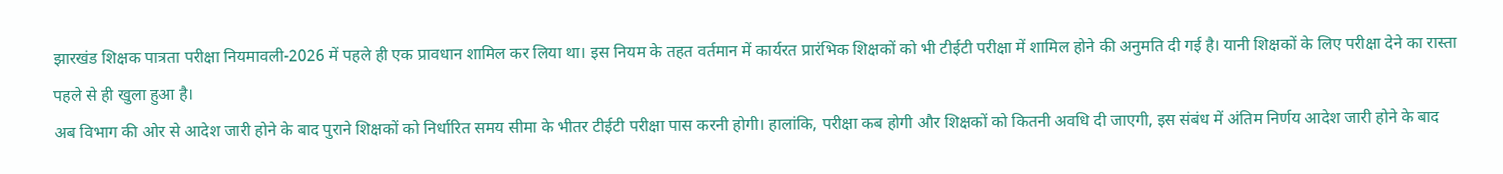झारखंड शिक्षक पात्रता परीक्षा नियमावली-2026 में पहले ही एक प्रावधान शामिल कर लिया था। इस नियम के तहत वर्तमान में कार्यरत प्रारंभिक शिक्षकों को भी टीईटी परीक्षा में शामिल होने की अनुमति दी गई है। यानी शिक्षकों के लिए परीक्षा देने का रास्ता पहले से ही खुला हुआ है।
अब विभाग की ओर से आदेश जारी होने के बाद पुराने शिक्षकों को निर्धारित समय सीमा के भीतर टीईटी परीक्षा पास करनी होगी। हालांकि, परीक्षा कब होगी और शिक्षकों को कितनी अवधि दी जाएगी, इस संबंध में अंतिम निर्णय आदेश जारी होने के बाद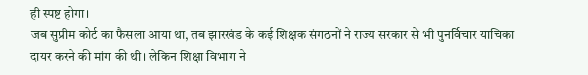ही स्पष्ट होगा।
जब सुप्रीम कोर्ट का फैसला आया था, तब झारखंड के कई शिक्षक संगठनों ने राज्य सरकार से भी पुनर्विचार याचिका दायर करने की मांग की थी। लेकिन शिक्षा विभाग ने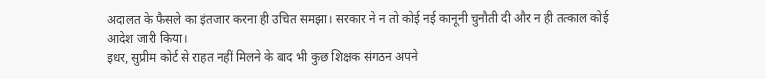अदालत के फैसले का इंतजार करना ही उचित समझा। सरकार ने न तो कोई नई कानूनी चुनौती दी और न ही तत्काल कोई आदेश जारी किया।
इधर, सुप्रीम कोर्ट से राहत नहीं मिलने के बाद भी कुछ शिक्षक संगठन अपने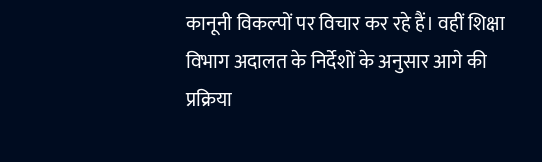कानूनी विकल्पों पर विचार कर रहे हैं। वहीं शिक्षा विभाग अदालत के निर्देशों के अनुसार आगे की प्रक्रिया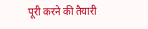पूरी करने की तैयारी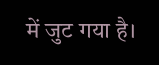में जुट गया है।